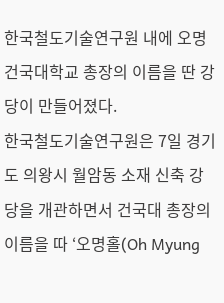한국철도기술연구원 내에 오명 건국대학교 총장의 이름을 딴 강당이 만들어졌다.
한국철도기술연구원은 7일 경기도 의왕시 월암동 소재 신축 강당을 개관하면서 건국대 총장의 이름을 따 ‘오명홀(Oh Myung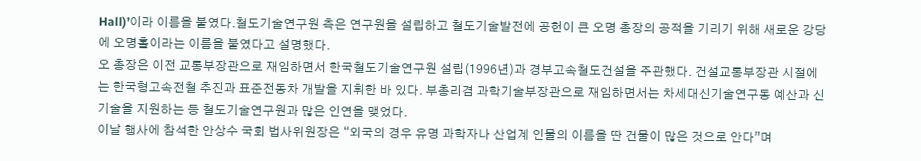Hall)’이라 이름을 붙였다.철도기술연구원 측은 연구원을 설립하고 철도기술발전에 공헌이 큰 오명 총장의 공적을 기리기 위해 새로운 강당에 오명홀이라는 이름을 붙였다고 설명했다.
오 총장은 이전 교통부장관으로 재임하면서 한국철도기술연구원 설립(1996년)과 경부고속철도건설을 주관했다. 건설교통부장관 시절에는 한국형고속전철 추진과 표준전동차 개발을 지휘한 바 있다. 부총리겸 과학기술부장관으로 재임하면서는 차세대신기술연구동 예산과 신기술을 지원하는 등 철도기술연구원과 많은 인연을 맺었다.
이날 행사에 참석한 안상수 국회 법사위원장은 “외국의 경우 유명 과학자나 산업계 인물의 이름을 딴 건물이 많은 것으로 안다”며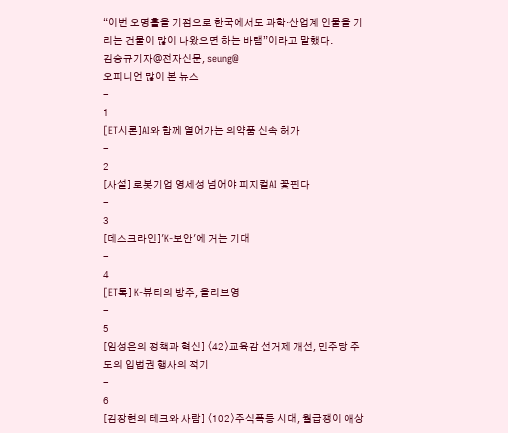“이번 오명홀을 기점으로 한국에서도 과학·산업계 인물을 기리는 건물이 많이 나왔으면 하는 바램”이라고 말했다.
김승규기자@전자신문, seung@
오피니언 많이 본 뉴스
-
1
[ET시론]AI와 함께 열어가는 의약품 신속 허가
-
2
[사설] 로봇기업 영세성 넘어야 피지컬AI 꽃핀다
-
3
[데스크라인]'K-보안'에 거는 기대
-
4
[ET톡] K-뷰티의 방주, 올리브영
-
5
[임성은의 정책과 혁신] 〈42〉교육감 선거제 개선, 민주당 주도의 입법권 행사의 적기
-
6
[김장현의 테크와 사람] 〈102〉주식폭등 시대, 월급쟁이 애상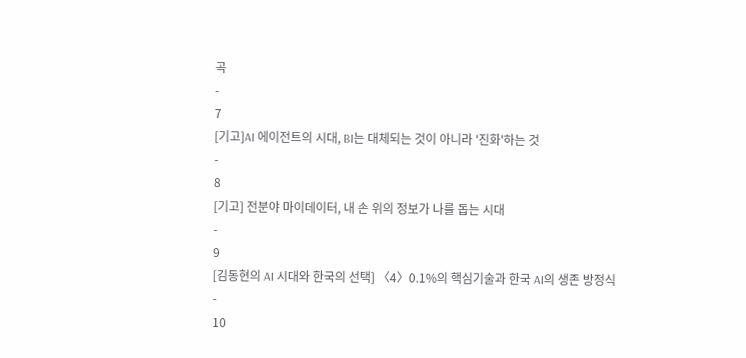곡
-
7
[기고]AI 에이전트의 시대, BI는 대체되는 것이 아니라 '진화'하는 것
-
8
[기고] 전분야 마이데이터, 내 손 위의 정보가 나를 돕는 시대
-
9
[김동현의 AI 시대와 한국의 선택] 〈4〉0.1%의 핵심기술과 한국 AI의 생존 방정식
-
10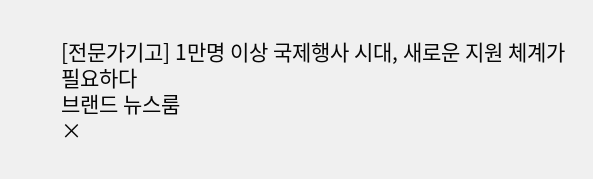[전문가기고] 1만명 이상 국제행사 시대, 새로운 지원 체계가 필요하다
브랜드 뉴스룸
×